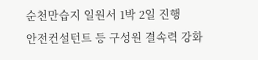순천만습지 일원서 1박 2일 진행
안전컨설턴트 등 구성원 결속력 강화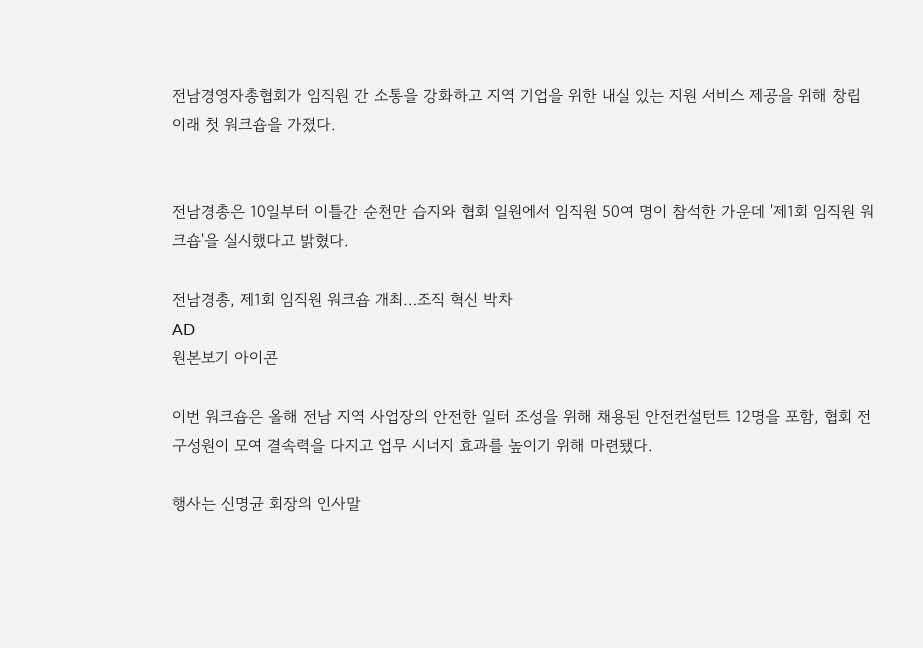전남경영자총협회가 임직원 간 소통을 강화하고 지역 기업을 위한 내실 있는 지원 서비스 제공을 위해 창립 이래 첫 워크숍을 가졌다.


전남경총은 10일부터 이틀간 순천만 습지와 협회 일원에서 임직원 50여 명이 참석한 가운데 '제1회 임직원 워크숍'을 실시했다고 밝혔다.

전남경총, 제1회 임직원 워크숍 개최…조직 혁신 박차
AD
원본보기 아이콘

이번 워크숍은 올해 전남 지역 사업장의 안전한 일터 조성을 위해 채용된 안전컨설턴트 12명을 포함, 협회 전 구성원이 모여 결속력을 다지고 업무 시너지 효과를 높이기 위해 마련됐다.

행사는 신명균 회장의 인사말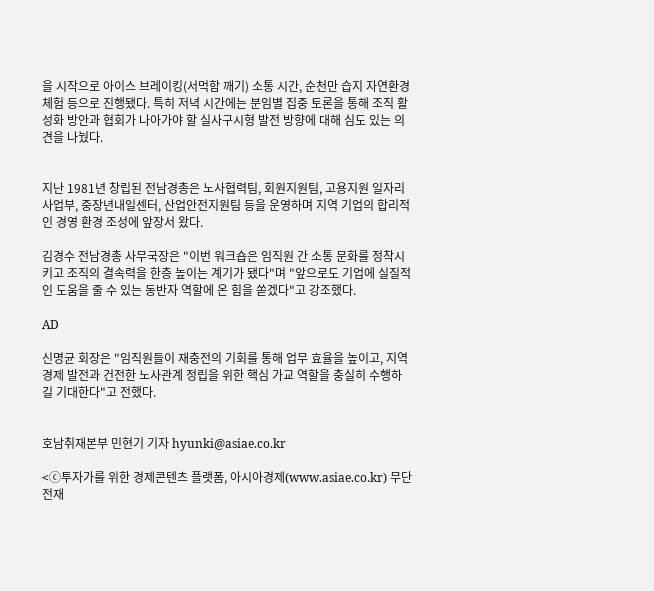을 시작으로 아이스 브레이킹(서먹함 깨기) 소통 시간, 순천만 습지 자연환경 체험 등으로 진행됐다. 특히 저녁 시간에는 분임별 집중 토론을 통해 조직 활성화 방안과 협회가 나아가야 할 실사구시형 발전 방향에 대해 심도 있는 의견을 나눴다.


지난 1981년 창립된 전남경총은 노사협력팀, 회원지원팀, 고용지원 일자리사업부, 중장년내일센터, 산업안전지원팀 등을 운영하며 지역 기업의 합리적인 경영 환경 조성에 앞장서 왔다.

김경수 전남경총 사무국장은 "이번 워크숍은 임직원 간 소통 문화를 정착시키고 조직의 결속력을 한층 높이는 계기가 됐다"며 "앞으로도 기업에 실질적인 도움을 줄 수 있는 동반자 역할에 온 힘을 쏟겠다"고 강조했다.

AD

신명균 회장은 "임직원들이 재충전의 기회를 통해 업무 효율을 높이고, 지역 경제 발전과 건전한 노사관계 정립을 위한 핵심 가교 역할을 충실히 수행하길 기대한다"고 전했다.


호남취재본부 민현기 기자 hyunki@asiae.co.kr

<ⓒ투자가를 위한 경제콘텐츠 플랫폼, 아시아경제(www.asiae.co.kr) 무단전재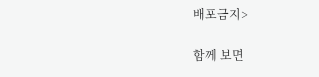배포금지>

함께 보면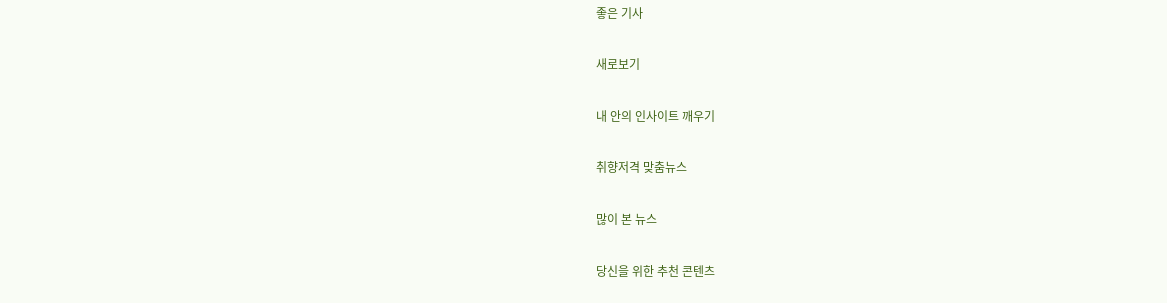좋은 기사

새로보기

내 안의 인사이트 깨우기

취향저격 맞춤뉴스

많이 본 뉴스

당신을 위한 추천 콘텐츠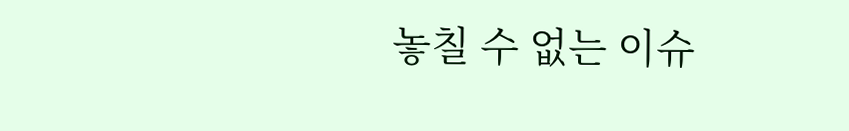놓칠 수 없는 이슈